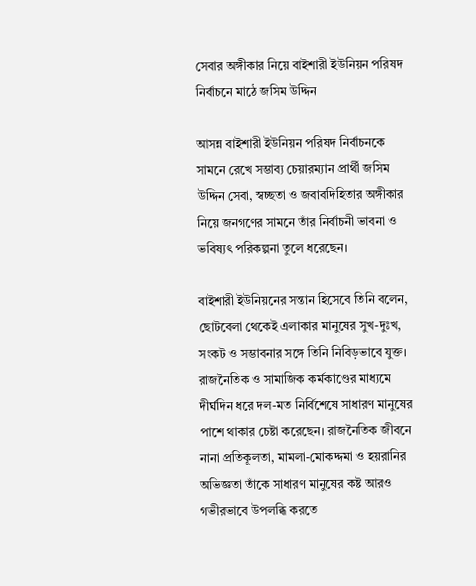সেবার অঙ্গীকার নিয়ে বাইশারী ইউনিয়ন পরিষদ নির্বাচনে মাঠে জসিম উদ্দিন

আসন্ন বাইশারী ইউনিয়ন পরিষদ নির্বাচনকে সামনে রেখে সম্ভাব্য চেয়ারম্যান প্রার্থী জসিম উদ্দিন সেবা, স্বচ্ছতা ও জবাবদিহিতার অঙ্গীকার নিয়ে জনগণের সামনে তাঁর নির্বাচনী ভাবনা ও ভবিষ্যৎ পরিকল্পনা তুলে ধরেছেন।

বাইশারী ইউনিয়নের সন্তান হিসেবে তিনি বলেন, ছোটবেলা থেকেই এলাকার মানুষের সুখ-দুঃখ, সংকট ও সম্ভাবনার সঙ্গে তিনি নিবিড়ভাবে যুক্ত। রাজনৈতিক ও সামাজিক কর্মকাণ্ডের মাধ্যমে দীর্ঘদিন ধরে দল-মত নির্বিশেষে সাধারণ মানুষের পাশে থাকার চেষ্টা করেছেন। রাজনৈতিক জীবনে নানা প্রতিকূলতা, মামলা-মোকদ্দমা ও হয়রানির অভিজ্ঞতা তাঁকে সাধারণ মানুষের কষ্ট আরও গভীরভাবে উপলব্ধি করতে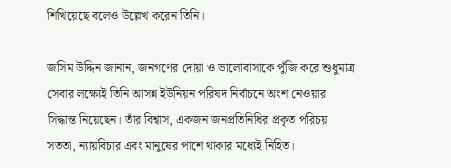শিখিয়েছে বলেও উল্লেখ করেন তিনি।

জসিম উদ্দিন জানান, জনগণের দোয়া ও ভালোবাসাকে পুঁজি করে শুধুমাত্র সেবার লক্ষ্যেই তিনি আসন্ন ইউনিয়ন পরিষদ নির্বাচনে অংশ নেওয়ার সিদ্ধান্ত নিয়েছেন। তাঁর বিশ্বাস, একজন জনপ্রতিনিধির প্রকৃত পরিচয় সততা, ন্যায়বিচার এবং মানুষের পাশে থাকার মধ্যেই নিহিত।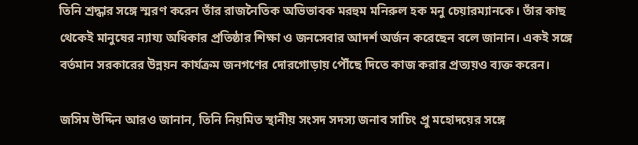তিনি শ্রদ্ধার সঙ্গে স্মরণ করেন তাঁর রাজনৈতিক অভিভাবক মরহুম মনিরুল হক মনু চেয়ারম্যানকে। তাঁর কাছ থেকেই মানুষের ন্যায্য অধিকার প্রতিষ্ঠার শিক্ষা ও জনসেবার আদর্শ অর্জন করেছেন বলে জানান। একই সঙ্গে বর্তমান সরকারের উন্নয়ন কার্যক্রম জনগণের দোরগোড়ায় পৌঁছে দিতে কাজ করার প্রত্যয়ও ব্যক্ত করেন।

জসিম উদ্দিন আরও জানান, তিনি নিয়মিত স্থানীয় সংসদ সদস্য জনাব সাচিং প্রু মহোদয়ের সঙ্গে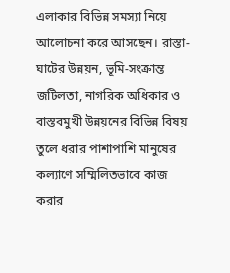এলাকার বিভিন্ন সমস্যা নিয়ে আলোচনা করে আসছেন। রাস্তা-ঘাটের উন্নয়ন, ভূমি-সংক্রান্ত জটিলতা, নাগরিক অধিকার ও বাস্তবমুখী উন্নয়নের বিভিন্ন বিষয় তুলে ধরার পাশাপাশি মানুষের কল্যাণে সম্মিলিতভাবে কাজ করার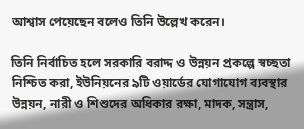আশ্বাস পেয়েছেন বলেও তিনি উল্লেখ করেন।

তিনি নির্বাচিত হলে সরকারি বরাদ্দ ও উন্নয়ন প্রকল্পে স্বচ্ছতা নিশ্চিত করা, ইউনিয়নের ৯টি ওয়ার্ডের যোগাযোগ ব্যবস্থার উন্নয়ন, নারী ও শিশুদের অধিকার রক্ষা, মাদক, সন্ত্রাস,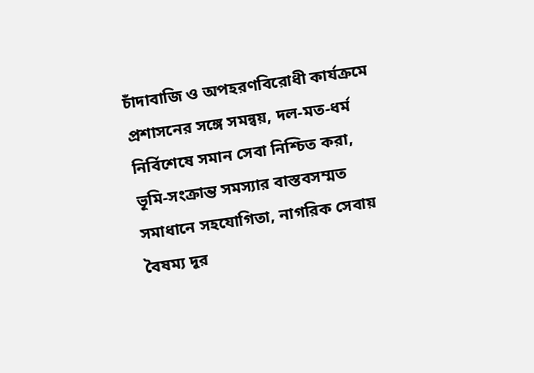চাঁদাবাজি ও অপহরণবিরোধী কার্যক্রমে প্রশাসনের সঙ্গে সমন্বয়, দল-মত-ধর্ম নির্বিশেষে সমান সেবা নিশ্চিত করা, ভূমি-সংক্রান্ত সমস্যার বাস্তবসম্মত সমাধানে সহযোগিতা, নাগরিক সেবায় বৈষম্য দূর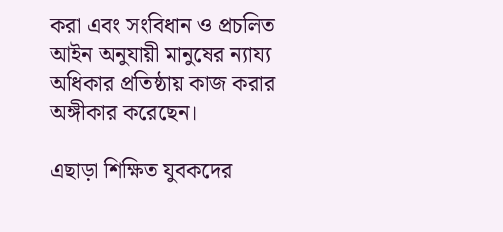করা এবং সংবিধান ও প্রচলিত আইন অনুযায়ী মানুষের ন্যায্য অধিকার প্রতিষ্ঠায় কাজ করার অঙ্গীকার করেছেন।

এছাড়া শিক্ষিত যুবকদের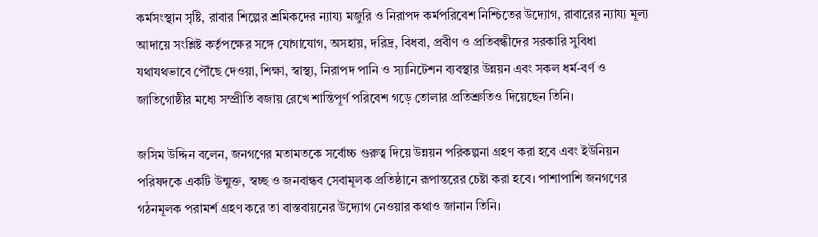কর্মসংস্থান সৃষ্টি, রাবার শিল্পের শ্রমিকদের ন্যায্য মজুরি ও নিরাপদ কর্মপরিবেশ নিশ্চিতের উদ্যোগ, রাবারের ন্যায্য মূল্য আদায়ে সংশ্লিষ্ট কর্তৃপক্ষের সঙ্গে যোগাযোগ, অসহায়, দরিদ্র, বিধবা, প্রবীণ ও প্রতিবন্ধীদের সরকারি সুবিধা যথাযথভাবে পৌঁছে দেওয়া, শিক্ষা, স্বাস্থ্য, নিরাপদ পানি ও স্যানিটেশন ব্যবস্থার উন্নয়ন এবং সকল ধর্ম-বর্ণ ও জাতিগোষ্ঠীর মধ্যে সম্প্রীতি বজায় রেখে শান্তিপূর্ণ পরিবেশ গড়ে তোলার প্রতিশ্রুতিও দিয়েছেন তিনি।

জসিম উদ্দিন বলেন, জনগণের মতামতকে সর্বোচ্চ গুরুত্ব দিয়ে উন্নয়ন পরিকল্পনা গ্রহণ করা হবে এবং ইউনিয়ন পরিষদকে একটি উন্মুক্ত, স্বচ্ছ ও জনবান্ধব সেবামূলক প্রতিষ্ঠানে রূপান্তরের চেষ্টা করা হবে। পাশাপাশি জনগণের গঠনমূলক পরামর্শ গ্রহণ করে তা বাস্তবায়নের উদ্যোগ নেওয়ার কথাও জানান তিনি।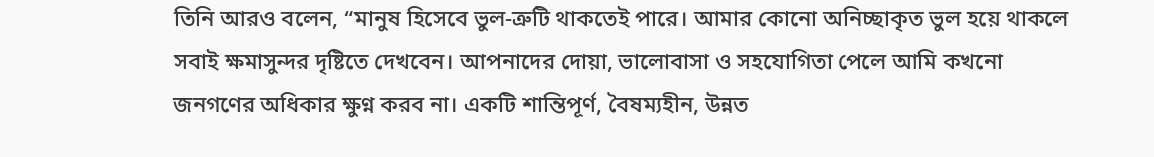তিনি আরও বলেন, “মানুষ হিসেবে ভুল-ত্রুটি থাকতেই পারে। আমার কোনো অনিচ্ছাকৃত ভুল হয়ে থাকলে সবাই ক্ষমাসুন্দর দৃষ্টিতে দেখবেন। আপনাদের দোয়া, ভালোবাসা ও সহযোগিতা পেলে আমি কখনো জনগণের অধিকার ক্ষুণ্ন করব না। একটি শান্তিপূর্ণ, বৈষম্যহীন, উন্নত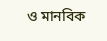ও মানবিক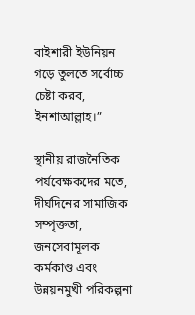বাইশারী ইউনিয়ন গড়ে তুলতে সর্বোচ্চ চেষ্টা করব, ইনশাআল্লাহ।”

স্থানীয় রাজনৈতিক পর্যবেক্ষকদের মতে, দীর্ঘদিনের সামাজিক সম্পৃক্ততা, জনসেবামূলক কর্মকাণ্ড এবং উন্নয়নমুখী পরিকল্পনা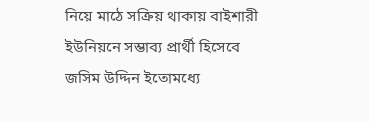নিয়ে মাঠে সক্রিয় থাকায় বাইশারী ইউনিয়নে সম্ভাব্য প্রার্থী হিসেবে জসিম উদ্দিন ইতোমধ্যে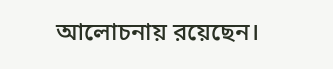আলোচনায় রয়েছেন।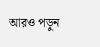আরও পড়ুন